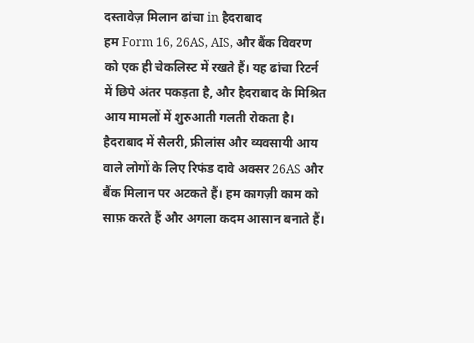दस्तावेज़ मिलान ढांचा in हैदराबाद
हम Form 16, 26AS, AIS, और बैंक विवरण को एक ही चेकलिस्ट में रखते हैं। यह ढांचा रिटर्न में छिपे अंतर पकड़ता है, और हैदराबाद के मिश्रित आय मामलों में शुरुआती गलती रोकता है।
हैदराबाद में सैलरी, फ्रीलांस और व्यवसायी आय वाले लोगों के लिए रिफंड दावे अक्सर 26AS और बैंक मिलान पर अटकते हैं। हम कागज़ी काम को साफ़ करते हैं और अगला कदम आसान बनाते हैं।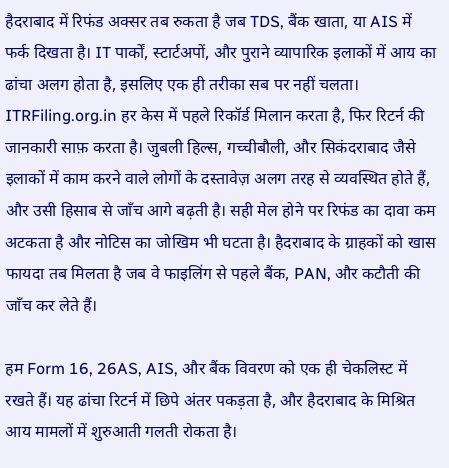हैदराबाद में रिफंड अक्सर तब रुकता है जब TDS, बैंक खाता, या AIS में फर्क दिखता है। IT पार्कों, स्टार्टअपों, और पुराने व्यापारिक इलाकों में आय का ढांचा अलग होता है, इसलिए एक ही तरीका सब पर नहीं चलता। ITRFiling.org.in हर केस में पहले रिकॉर्ड मिलान करता है, फिर रिटर्न की जानकारी साफ़ करता है। जुबली हिल्स, गच्चीबौली, और सिकंदराबाद जैसे इलाकों में काम करने वाले लोगों के दस्तावेज़ अलग तरह से व्यवस्थित होते हैं, और उसी हिसाब से जाँच आगे बढ़ती है। सही मेल होने पर रिफंड का दावा कम अटकता है और नोटिस का जोखिम भी घटता है। हैदराबाद के ग्राहकों को खास फायदा तब मिलता है जब वे फाइलिंग से पहले बैंक, PAN, और कटौती की जाँच कर लेते हैं।

हम Form 16, 26AS, AIS, और बैंक विवरण को एक ही चेकलिस्ट में रखते हैं। यह ढांचा रिटर्न में छिपे अंतर पकड़ता है, और हैदराबाद के मिश्रित आय मामलों में शुरुआती गलती रोकता है।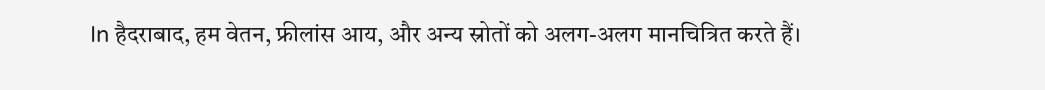In हैदराबाद, हम वेतन, फ्रीलांस आय, और अन्य स्रोतों को अलग-अलग मानचित्रित करते हैं।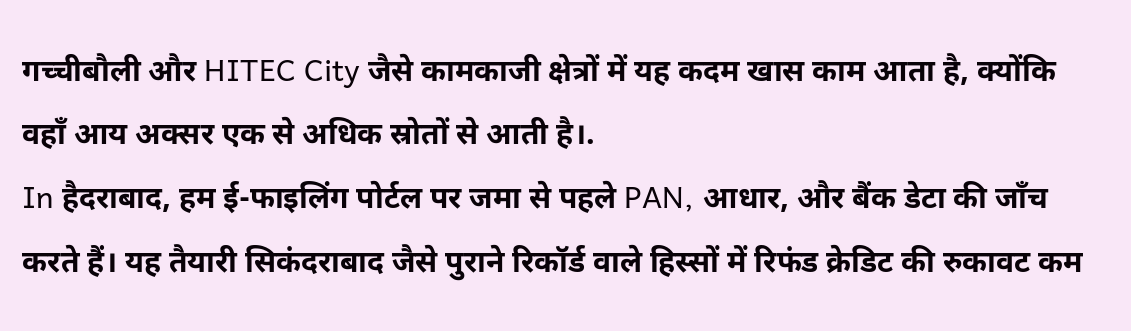गच्चीबौली और HITEC City जैसे कामकाजी क्षेत्रों में यह कदम खास काम आता है, क्योंकि वहाँ आय अक्सर एक से अधिक स्रोतों से आती है।.
In हैदराबाद, हम ई-फाइलिंग पोर्टल पर जमा से पहले PAN, आधार, और बैंक डेटा की जाँच करते हैं। यह तैयारी सिकंदराबाद जैसे पुराने रिकॉर्ड वाले हिस्सों में रिफंड क्रेडिट की रुकावट कम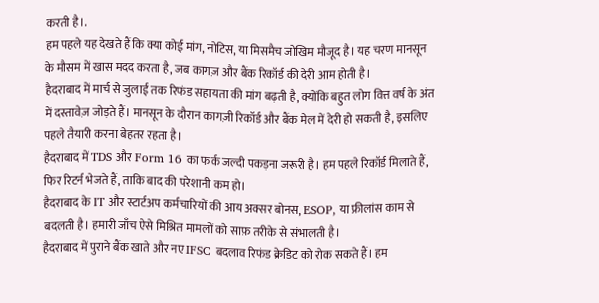करती है।.
हम पहले यह देखते हैं कि क्या कोई मांग, नोटिस, या मिसमैच जोखिम मौजूद है। यह चरण मानसून के मौसम में खास मदद करता है, जब कागज़ और बैंक रिकॉर्ड की देरी आम होती है।
हैदराबाद में मार्च से जुलाई तक रिफंड सहायता की मांग बढ़ती है, क्योंकि बहुत लोग वित्त वर्ष के अंत में दस्तावेज़ जोड़ते हैं। मानसून के दौरान कागज़ी रिकॉर्ड और बैंक मेल में देरी हो सकती है, इसलिए पहले तैयारी करना बेहतर रहता है।
हैदराबाद में TDS और Form 16 का फर्क जल्दी पकड़ना जरूरी है। हम पहले रिकॉर्ड मिलाते हैं, फिर रिटर्न भेजते हैं, ताकि बाद की परेशानी कम हो।
हैदराबाद के IT और स्टार्टअप कर्मचारियों की आय अक्सर बोनस, ESOP, या फ्रीलांस काम से बदलती है। हमारी जाँच ऐसे मिश्रित मामलों को साफ़ तरीके से संभालती है।
हैदराबाद में पुराने बैंक खाते और नए IFSC बदलाव रिफंड क्रेडिट को रोक सकते हैं। हम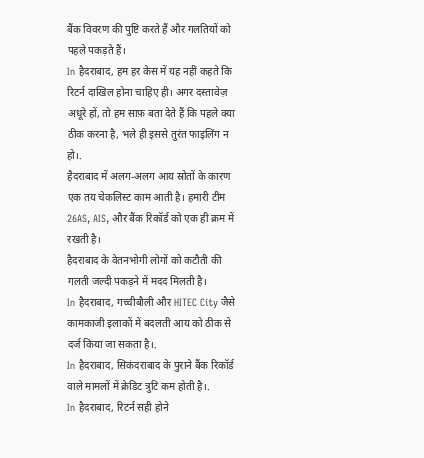बैंक विवरण की पुष्टि करते हैं और गलतियों को पहले पकड़ते हैं।
In हैदराबाद, हम हर केस में यह नहीं कहते कि रिटर्न दाखिल होना चाहिए ही। अगर दस्तावेज़ अधूरे हों, तो हम साफ़ बता देते हैं कि पहले क्या ठीक करना है, भले ही इससे तुरंत फाइलिंग न हो।.
हैदराबाद में अलग-अलग आय स्रोतों के कारण एक तय चेकलिस्ट काम आती है। हमारी टीम 26AS, AIS, और बैंक रिकॉर्ड को एक ही क्रम में रखती है।
हैदराबाद के वेतनभोगी लोगों को कटौती की गलती जल्दी पकड़ने में मदद मिलती है।
In हैदराबाद, गच्चीबौली और HITEC City जैसे कामकाजी इलाकों में बदलती आय को ठीक से दर्ज किया जा सकता है।.
In हैदराबाद, सिकंदराबाद के पुराने बैंक रिकॉर्ड वाले मामलों में क्रेडिट त्रुटि कम होती है।.
In हैदराबाद, रिटर्न सही होने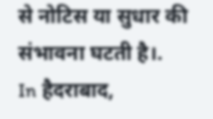से नोटिस या सुधार की संभावना घटती है।.
In हैदराबाद,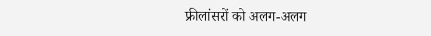फ्रीलांसरों को अलग-अलग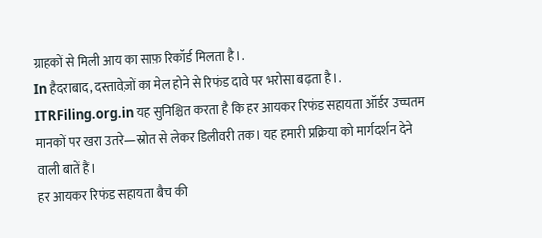ग्राहकों से मिली आय का साफ़ रिकॉर्ड मिलता है।.
In हैदराबाद, दस्तावेज़ों का मेल होने से रिफंड दावे पर भरोसा बढ़ता है।.
ITRFiling.org.in यह सुनिश्चित करता है कि हर आयकर रिफंड सहायता ऑर्डर उच्चतम मानकों पर खरा उतरे—स्रोत से लेकर डिलीवरी तक। यह हमारी प्रक्रिया को मार्गदर्शन देने वाली बातें हैं।
हर आयकर रिफंड सहायता बैच की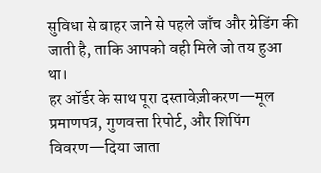सुविधा से बाहर जाने से पहले जाँच और ग्रेडिंग की जाती है, ताकि आपको वही मिले जो तय हुआ था।
हर ऑर्डर के साथ पूरा दस्तावेज़ीकरण—मूल प्रमाणपत्र, गुणवत्ता रिपोर्ट, और शिपिंग विवरण—दिया जाता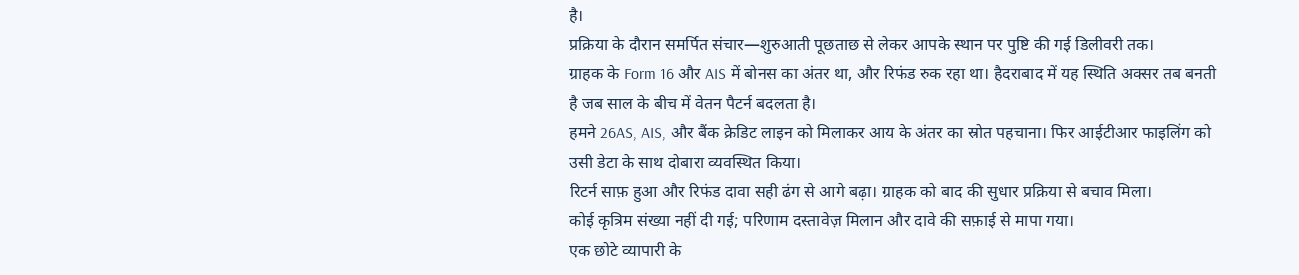है।
प्रक्रिया के दौरान समर्पित संचार—शुरुआती पूछताछ से लेकर आपके स्थान पर पुष्टि की गई डिलीवरी तक।
ग्राहक के Form 16 और AIS में बोनस का अंतर था, और रिफंड रुक रहा था। हैदराबाद में यह स्थिति अक्सर तब बनती है जब साल के बीच में वेतन पैटर्न बदलता है।
हमने 26AS, AIS, और बैंक क्रेडिट लाइन को मिलाकर आय के अंतर का स्रोत पहचाना। फिर आईटीआर फाइलिंग को उसी डेटा के साथ दोबारा व्यवस्थित किया।
रिटर्न साफ़ हुआ और रिफंड दावा सही ढंग से आगे बढ़ा। ग्राहक को बाद की सुधार प्रक्रिया से बचाव मिला।
कोई कृत्रिम संख्या नहीं दी गई; परिणाम दस्तावेज़ मिलान और दावे की सफ़ाई से मापा गया।
एक छोटे व्यापारी के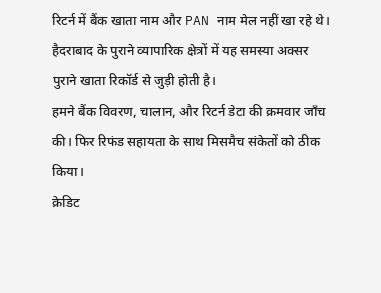रिटर्न में बैंक खाता नाम और PAN नाम मेल नहीं खा रहे थे। हैदराबाद के पुराने व्यापारिक क्षेत्रों में यह समस्या अक्सर पुराने खाता रिकॉर्ड से जुड़ी होती है।
हमने बैंक विवरण, चालान, और रिटर्न डेटा की क्रमवार जाँच की। फिर रिफंड सहायता के साथ मिसमैच संकेतों को ठीक किया।
क्रेडिट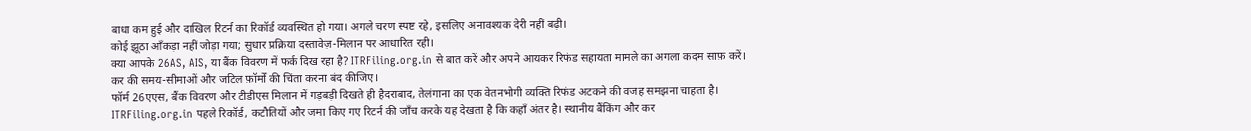बाधा कम हुई और दाखिल रिटर्न का रिकॉर्ड व्यवस्थित हो गया। अगले चरण स्पष्ट रहे, इसलिए अनावश्यक देरी नहीं बढ़ी।
कोई झूठा आँकड़ा नहीं जोड़ा गया; सुधार प्रक्रिया दस्तावेज़-मिलान पर आधारित रही।
क्या आपके 26AS, AIS, या बैंक विवरण में फर्क दिख रहा है? ITRFiling.org.in से बात करें और अपने आयकर रिफंड सहायता मामले का अगला कदम साफ़ करें।
कर की समय-सीमाओं और जटिल फ़ॉर्मों की चिंता करना बंद कीजिए।
फॉर्म 26एएस, बैंक विवरण और टीडीएस मिलान में गड़बड़ी दिखते ही हैदराबाद, तेलंगाना का एक वेतनभोगी व्यक्ति रिफंड अटकने की वजह समझना चाहता है। ITRFiling.org.in पहले रिकॉर्ड, कटौतियों और जमा किए गए रिटर्न की जाँच करके यह देखता है कि कहाँ अंतर है। स्थानीय बैंकिंग और कर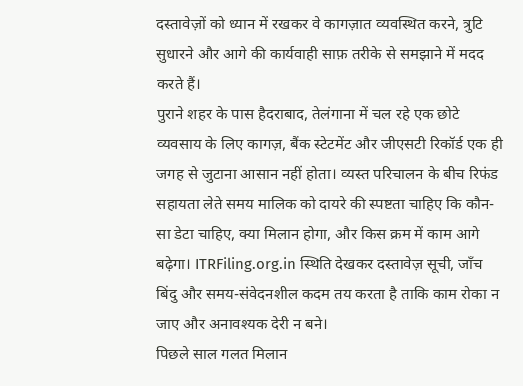दस्तावेज़ों को ध्यान में रखकर वे कागज़ात व्यवस्थित करने, त्रुटि सुधारने और आगे की कार्यवाही साफ़ तरीके से समझाने में मदद करते हैं।
पुराने शहर के पास हैदराबाद, तेलंगाना में चल रहे एक छोटे व्यवसाय के लिए कागज़, बैंक स्टेटमेंट और जीएसटी रिकॉर्ड एक ही जगह से जुटाना आसान नहीं होता। व्यस्त परिचालन के बीच रिफंड सहायता लेते समय मालिक को दायरे की स्पष्टता चाहिए कि कौन-सा डेटा चाहिए, क्या मिलान होगा, और किस क्रम में काम आगे बढ़ेगा। ITRFiling.org.in स्थिति देखकर दस्तावेज़ सूची, जाँच बिंदु और समय-संवेदनशील कदम तय करता है ताकि काम रोका न जाए और अनावश्यक देरी न बने।
पिछले साल गलत मिलान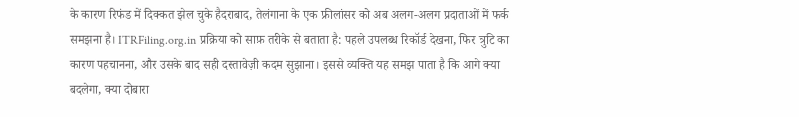के कारण रिफंड में दिक्कत झेल चुके हैदराबाद, तेलंगाना के एक फ्रीलांसर को अब अलग-अलग प्रदाताओं में फर्क समझना है। ITRFiling.org.in प्रक्रिया को साफ़ तरीके से बताता है: पहले उपलब्ध रिकॉर्ड देखना, फिर त्रुटि का कारण पहचानना, और उसके बाद सही दस्तावेज़ी कदम सुझाना। इससे व्यक्ति यह समझ पाता है कि आगे क्या बदलेगा, क्या दोबारा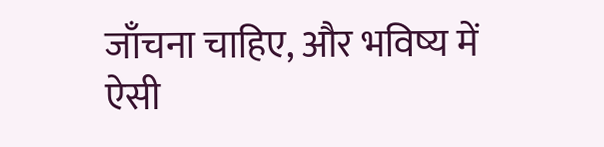जाँचना चाहिए, और भविष्य में ऐसी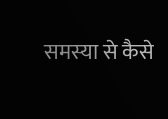समस्या से कैसे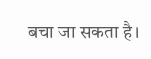बचा जा सकता है।